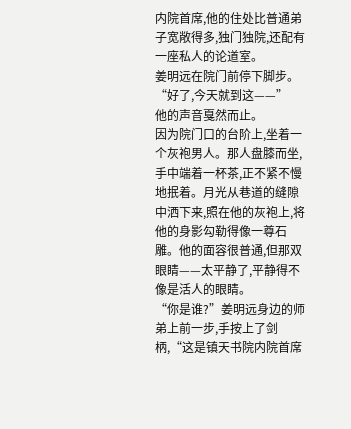内院首席,他的住处比普通弟子宽敞得多,独门独院,还配有一座私人的论道室。
姜明远在院门前停下脚步。
“好了,今天就到这——”
他的声音戛然而止。
因为院门口的台阶上,坐着一个灰袍男人。那人盘膝而坐,手中端着一杯茶,正不紧不慢地抿着。月光从巷道的缝隙中洒下来,照在他的灰袍上,将他的身影勾勒得像一尊石雕。他的面容很普通,但那双眼睛——太平静了,平静得不像是活人的眼睛。
“你是谁?”姜明远身边的师弟上前一步,手按上了剑柄,“这是镇天书院内院首席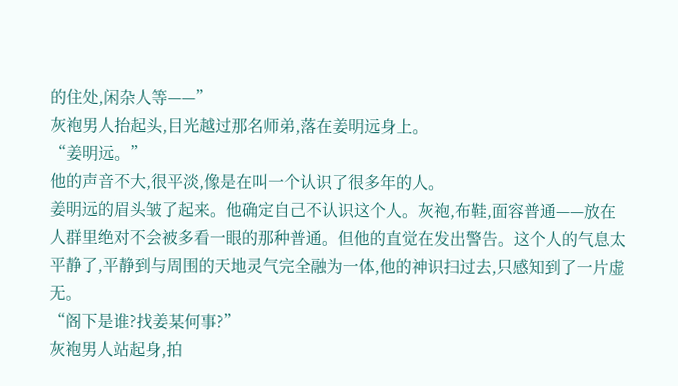的住处,闲杂人等——”
灰袍男人抬起头,目光越过那名师弟,落在姜明远身上。
“姜明远。”
他的声音不大,很平淡,像是在叫一个认识了很多年的人。
姜明远的眉头皱了起来。他确定自己不认识这个人。灰袍,布鞋,面容普通——放在人群里绝对不会被多看一眼的那种普通。但他的直觉在发出警告。这个人的气息太平静了,平静到与周围的天地灵气完全融为一体,他的神识扫过去,只感知到了一片虚无。
“阁下是谁?找姜某何事?”
灰袍男人站起身,拍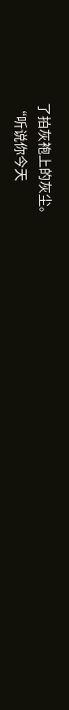了拍灰袍上的灰尘。
“听说你今天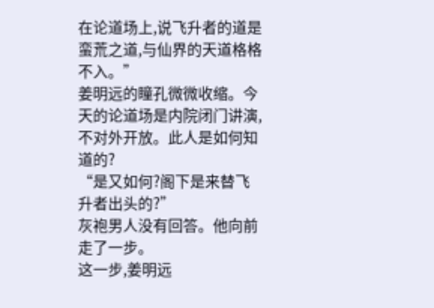在论道场上,说飞升者的道是蛮荒之道,与仙界的天道格格不入。”
姜明远的瞳孔微微收缩。今天的论道场是内院闭门讲演,不对外开放。此人是如何知道的?
“是又如何?阁下是来替飞升者出头的?”
灰袍男人没有回答。他向前走了一步。
这一步,姜明远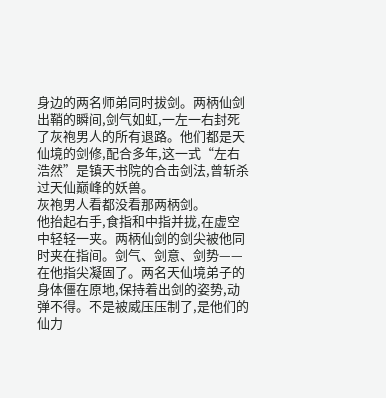身边的两名师弟同时拔剑。两柄仙剑出鞘的瞬间,剑气如虹,一左一右封死了灰袍男人的所有退路。他们都是天仙境的剑修,配合多年,这一式“左右浩然”是镇天书院的合击剑法,曾斩杀过天仙巅峰的妖兽。
灰袍男人看都没看那两柄剑。
他抬起右手,食指和中指并拢,在虚空中轻轻一夹。两柄仙剑的剑尖被他同时夹在指间。剑气、剑意、剑势——在他指尖凝固了。两名天仙境弟子的身体僵在原地,保持着出剑的姿势,动弹不得。不是被威压压制了,是他们的仙力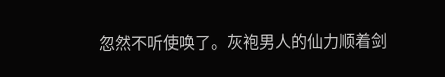忽然不听使唤了。灰袍男人的仙力顺着剑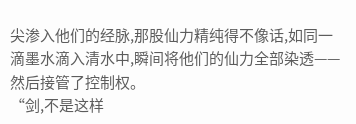尖渗入他们的经脉,那股仙力精纯得不像话,如同一滴墨水滴入清水中,瞬间将他们的仙力全部染透——然后接管了控制权。
“剑,不是这样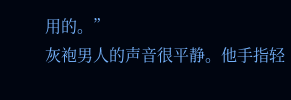用的。”
灰袍男人的声音很平静。他手指轻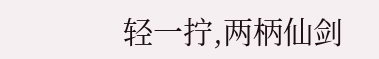轻一拧,两柄仙剑